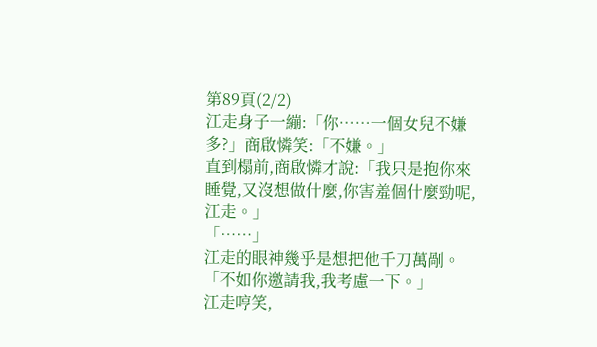第89頁(2/2)
江走身子一繃:「你……一個女兒不嫌多?」商啟憐笑:「不嫌。」
直到榻前,商啟憐才說:「我只是抱你來睡覺,又沒想做什麼,你害羞個什麼勁呢,江走。」
「……」
江走的眼神幾乎是想把他千刀萬剮。
「不如你邀請我,我考慮一下。」
江走哼笑,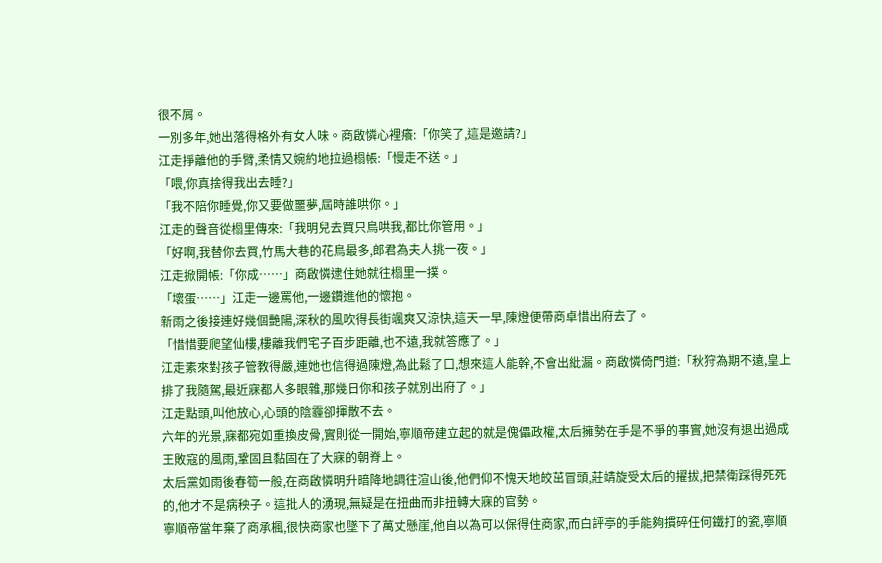很不屑。
一別多年,她出落得格外有女人味。商啟憐心裡癢:「你笑了,這是邀請?」
江走掙離他的手臂,柔情又婉約地拉過榻帳:「慢走不送。」
「喂,你真捨得我出去睡?」
「我不陪你睡覺,你又要做噩夢,屆時誰哄你。」
江走的聲音從榻里傳來:「我明兒去買只鳥哄我,都比你管用。」
「好啊,我替你去買,竹馬大巷的花鳥最多,郎君為夫人挑一夜。」
江走掀開帳:「你成……」商啟憐逮住她就往榻里一撲。
「壞蛋……」江走一邊罵他,一邊鑽進他的懷抱。
新雨之後接連好幾個艷陽,深秋的風吹得長街颯爽又涼快,這天一早,陳燈便帶商卓惜出府去了。
「惜惜要爬望仙樓,樓離我們宅子百步距離,也不遠,我就答應了。」
江走素來對孩子管教得嚴,連她也信得過陳燈,為此鬆了口,想來這人能幹,不會出紕漏。商啟憐倚門道:「秋狩為期不遠,皇上排了我隨駕,最近寐都人多眼雜,那幾日你和孩子就別出府了。」
江走點頭,叫他放心,心頭的陰霾卻揮散不去。
六年的光景,寐都宛如重換皮骨,實則從一開始,寧順帝建立起的就是傀儡政權,太后擁勢在手是不爭的事實,她沒有退出過成王敗寇的風雨,鞏固且黏固在了大寐的朝脊上。
太后黨如雨後春筍一般,在商啟憐明升暗降地調往渲山後,他們仰不愧天地皎茁冒頭,莊靖旋受太后的擢拔,把禁衛踩得死死的,他才不是病秧子。這批人的湧現,無疑是在扭曲而非扭轉大寐的官勢。
寧順帝當年棄了商承楓,很快商家也墜下了萬丈懸崖,他自以為可以保得住商家,而白評亭的手能夠摜碎任何鐵打的瓷,寧順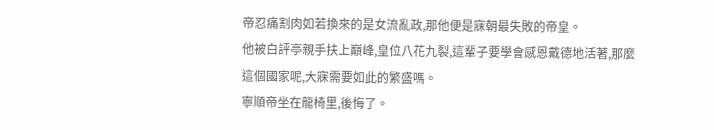帝忍痛割肉如若換來的是女流亂政,那他便是寐朝最失敗的帝皇。
他被白評亭親手扶上巔峰,皇位八花九裂,這輩子要學會感恩戴德地活著,那麼這個國家呢,大寐需要如此的繁盛嗎。
寧順帝坐在龍椅里,後悔了。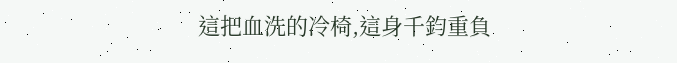這把血洗的冷椅,這身千鈞重負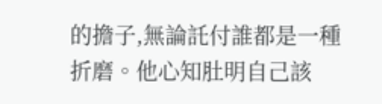的擔子,無論託付誰都是一種折磨。他心知肚明自己該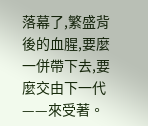落幕了,繁盛背後的血腥,要麼一併帶下去,要麼交由下一代——來受著。